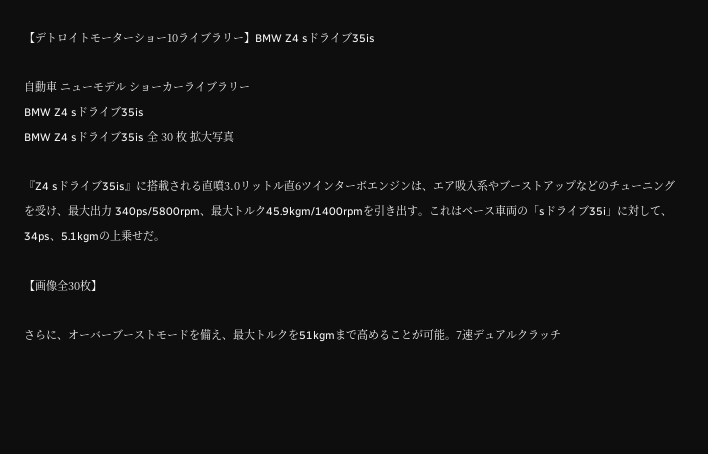【デトロイトモーターショー10ライブラリー】BMW Z4 sドライブ35is

自動車 ニューモデル ショーカーライブラリー
BMW Z4 sドライブ35is
BMW Z4 sドライブ35is 全 30 枚 拡大写真

『Z4 sドライブ35is』に搭載される直噴3.0リットル直6ツインターボエンジンは、エア吸入系やブーストアップなどのチューニングを受け、最大出力 340ps/5800rpm、最大トルク45.9kgm/1400rpmを引き出す。これはベース車両の「sドライブ35i」に対して、34ps、5.1kgmの上乗せだ。

【画像全30枚】

さらに、オーバーブーストモードを備え、最大トルクを51kgmまで高めることが可能。7速デュアルクラッチ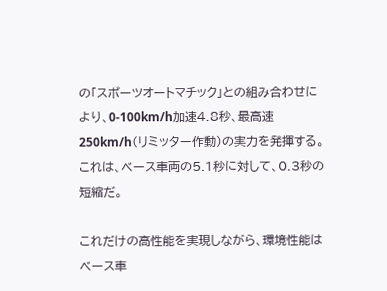の「スポーツオートマチック」との組み合わせにより、0-100km/h加速4.8秒、最高速250km/h(リミッター作動)の実力を発揮する。これは、ベース車両の5.1秒に対して、0.3秒の短縮だ。

これだけの高性能を実現しながら、環境性能はベース車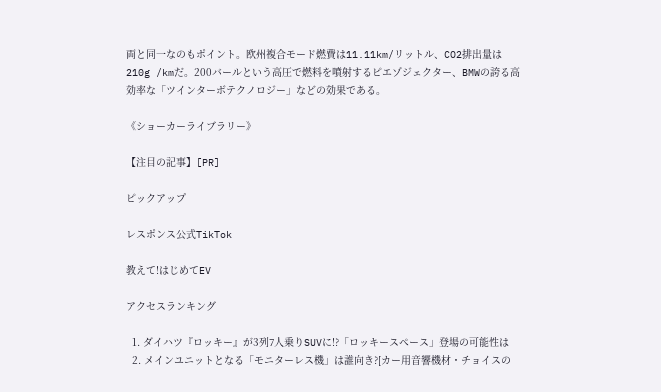両と同一なのもポイント。欧州複合モード燃費は11.11km/リットル、CO2排出量は210g /kmだ。200バールという高圧で燃料を噴射するピエゾジェクター、BMWの誇る高効率な「ツインターボテクノロジー」などの効果である。

《ショーカーライブラリー》

【注目の記事】[PR]

ピックアップ

レスポンス公式TikTok

教えて!はじめてEV

アクセスランキング

  1. ダイハツ『ロッキー』が3列7人乗りSUVに!?「ロッキースペース」登場の可能性は
  2. メインユニットとなる「モニターレス機」は誰向き?[カー用音響機材・チョイスの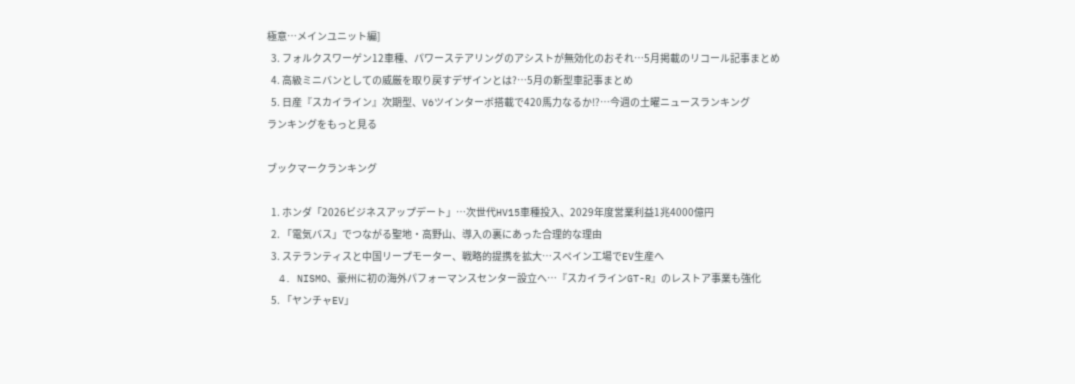極意…メインユニット編]
  3. フォルクスワーゲン12車種、パワーステアリングのアシストが無効化のおそれ…5月掲載のリコール記事まとめ
  4. 高級ミニバンとしての威厳を取り戻すデザインとは?…5月の新型車記事まとめ
  5. 日産『スカイライン』次期型、V6ツインターボ搭載で420馬力なるか⁉…今週の土曜ニュースランキング
ランキングをもっと見る

ブックマークランキング

  1. ホンダ「2026ビジネスアップデート」…次世代HV15車種投入、2029年度営業利益1兆4000億円
  2. 「電気バス」でつながる聖地・高野山、導入の裏にあった合理的な理由
  3. ステランティスと中国リープモーター、戦略的提携を拡大…スペイン工場でEV生産へ
  4. NISMO、豪州に初の海外パフォーマンスセンター設立へ…『スカイラインGT-R』のレストア事業も強化
  5. 「ヤンチャEV」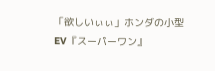「欲しいぃぃ」ホンダの小型EV『スーパーワン』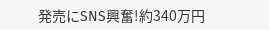発売にSNS興奮!約340万円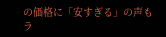の価格に「安すぎる」の声も
ラ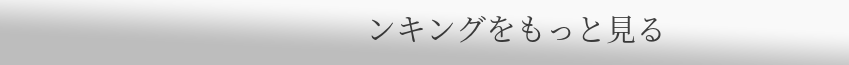ンキングをもっと見る